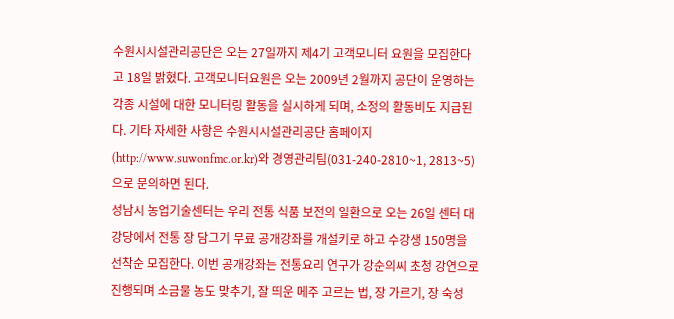수원시시설관리공단은 오는 27일까지 제4기 고객모니터 요원을 모집한다고 18일 밝혔다. 고객모니터요원은 오는 2009년 2월까지 공단이 운영하는 각종 시설에 대한 모니터링 활동을 실시하게 되며, 소정의 활동비도 지급된다. 기타 자세한 사항은 수원시시설관리공단 홈페이지(http://www.suwonfmc.or.kr)와 경영관리팀(031-240-2810~1, 2813~5)으로 문의하면 된다.
성남시 농업기술센터는 우리 전통 식품 보전의 일환으로 오는 26일 센터 대강당에서 전통 장 담그기 무료 공개강좌를 개설키로 하고 수강생 150명을 선착순 모집한다. 이번 공개강좌는 전통요리 연구가 강순의씨 초청 강연으로 진행되며 소금물 농도 맞추기, 잘 띄운 메주 고르는 법, 장 가르기, 장 숙성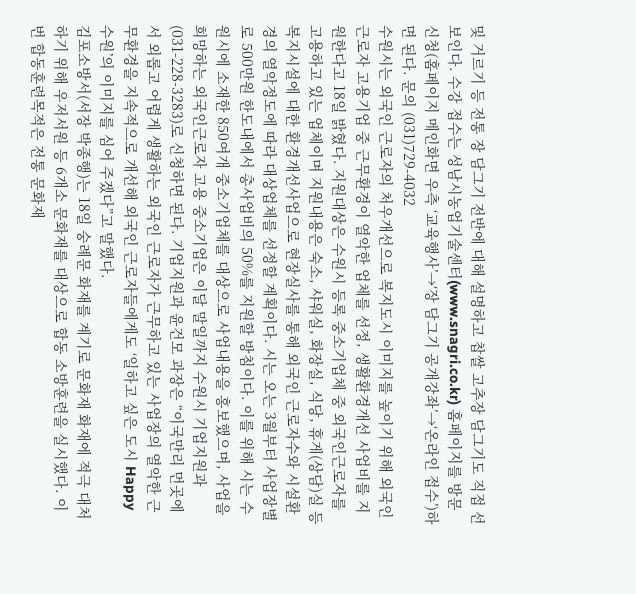및 거르기 등 전통 장 담그기 전반에 대해 설명하고 찹쌀 고추장 담그기도 직접 선보인다. 수강 접수는 성남시농업기술센터(www.snagri.co.kr) 홈페이지를 방문 신청(홈페이지 메인화면 우측 ‘교육행사’→‘장 담그기 공개강좌’→‘온라인 접수’)하면 된다. 문의 (031)729-4032
수원시는 외국인 근로자의 처우개선으로 복지도시 이미지를 높이기 위해 외국인근로자 고용기업 중 근무환경이 열악한 업체를 선정, 생활환경개선 사업비를 지원한다고 18일 밝혔다. 지원대상은 수원시 등록 중소기업체 중 외국인근로자를 고용하고 있는 업체이며 지원내용은 숙소, 샤워실, 화장실, 식당, 휴게(상담)실 등 복지시설에 대한 환경개선사업으로 현장실사를 통해 외국인 근로자수와 시설환경의 열악정도에 따라 대상업체를 선정할 계획이다. 시는 오는 3월부터 사업장별로 500만원 한도내에서 총사업비의 50%를 지원할 방침이다. 이를 위해 시는 수원시에 소재한 850여개 중소기업체를 대상으로 사업내용을 홍보했으며, 사업을 희망하는 외국인근로자 고용 중소기업은 이달 말일까지 수원시 기업지원과(031-228-3283)로 신청하면 된다. 기업지원과 윤건모 과장은 “이국만리 먼곳에서 외롭고 어렵게 생활하는 외국인 근로자가 근무하고 있는 사업장의 열악한 근무환경을 지속적으로 개선해 외국인 근로자들에게도 ‘일하고 싶은 도시 Happy 수원’의 이미지를 심어 주겠다”고 말했다.
김포소방서(서장 박종행)는 18일 숭례문 화재를 계기로 문화재 화재에 적극 대처하기 위해 우저서원 등 6개소 문화재를 대상으로 합동 소방훈련을 실시했다. 이번 합동훈련목적은 전통 문화재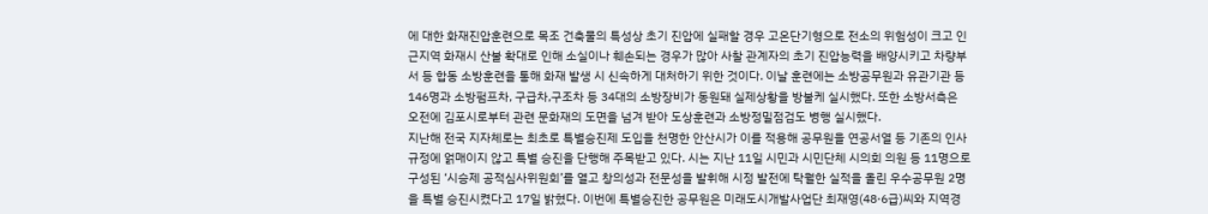에 대한 화재진압훈련으로 목조 건축물의 특성상 초기 진압에 실패할 경우 고온단기형으로 전소의 위험성이 크고 인근지역 화재시 산불 확대로 인해 소실이나 훼손되는 경우가 많아 사찰 관계자의 초기 진압능력을 배양시키고 차량부서 등 합동 소방훈련을 통해 화재 발생 시 신속하게 대처하기 위한 것이다. 이날 훈련에는 소방공무원과 유관기관 등 146명과 소방펌프차, 구급차,구조차 등 34대의 소방장비가 동원돼 실제상황을 방불케 실시했다. 또한 소방서측은 오전에 김포시로부터 관련 문화재의 도면을 넘겨 받아 도상훈련과 소방정밀점검도 병행 실시했다.
지난해 전국 지자체로는 최초로 특별승진제 도입을 천명한 안산시가 이를 적용해 공무원을 연공서열 등 기존의 인사규정에 얽매이지 않고 특별 승진을 단행해 주목받고 있다. 시는 지난 11일 시민과 시민단체 시의회 의원 등 11명으로 구성된 ‘시승제 공적심사위원회’를 열고 창의성과 전문성을 발휘해 시정 발전에 탁월한 실적을 올린 우수공무원 2명을 특별 승진시켰다고 17일 밝혔다. 이번에 특별승진한 공무원은 미래도시개발사업단 최재영(48·6급)씨와 지역경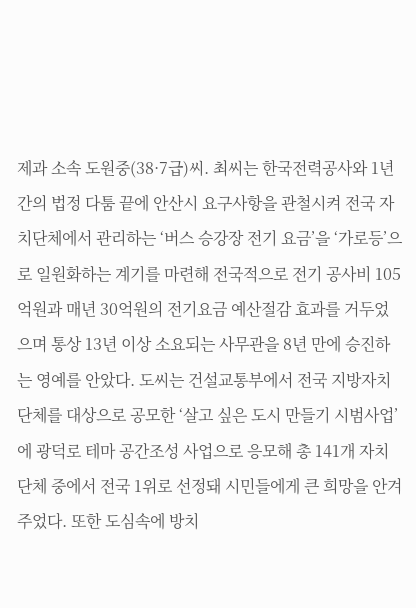제과 소속 도원중(38·7급)씨. 최씨는 한국전력공사와 1년간의 법정 다툼 끝에 안산시 요구사항을 관철시켜 전국 자치단체에서 관리하는 ‘버스 승강장 전기 요금’을 ‘가로등’으로 일원화하는 계기를 마련해 전국적으로 전기 공사비 105억원과 매년 30억원의 전기요금 예산절감 효과를 거두었으며 통상 13년 이상 소요되는 사무관을 8년 만에 승진하는 영예를 안았다. 도씨는 건설교통부에서 전국 지방자치단체를 대상으로 공모한 ‘살고 싶은 도시 만들기 시범사업’에 광덕로 테마 공간조성 사업으로 응모해 총 141개 자치단체 중에서 전국 1위로 선정돼 시민들에게 큰 희망을 안겨주었다. 또한 도심속에 방치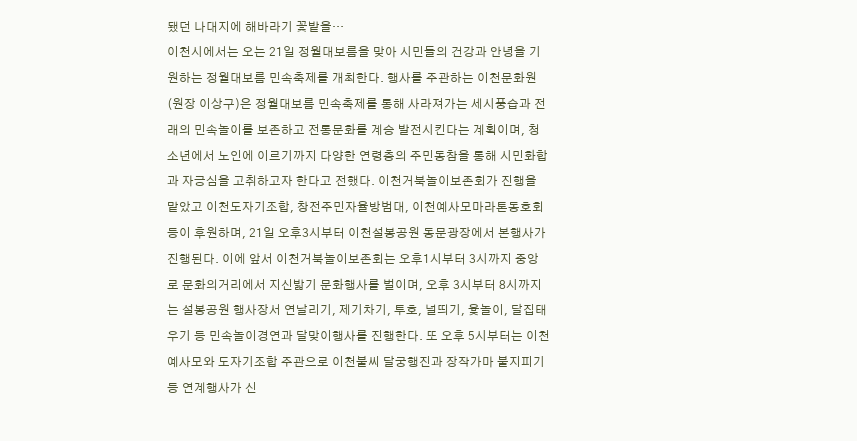됐던 나대지에 해바라기 꽃밭을…
이천시에서는 오는 21일 정월대보름을 맞아 시민들의 건강과 안녕을 기원하는 정월대보름 민속축제를 개최한다. 행사를 주관하는 이천문화원(원장 이상구)은 정월대보름 민속축제를 통해 사라져가는 세시풍습과 전래의 민속놀이를 보존하고 전통문화를 계승 발전시킨다는 계획이며, 청소년에서 노인에 이르기까지 다양한 연령층의 주민동참을 통해 시민화합과 자긍심을 고취하고자 한다고 전했다. 이천거북놀이보존회가 진행을 맡았고 이천도자기조합, 창전주민자율방범대, 이천예사모마라톤동호회 등이 후원하며, 21일 오후3시부터 이천설봉공원 동문광장에서 본행사가 진행된다. 이에 앞서 이천거북놀이보존회는 오후1시부터 3시까지 중앙로 문화의거리에서 지신밟기 문화행사를 벌이며, 오후 3시부터 8시까지는 설봉공원 행사장서 연날리기, 제기차기, 투호, 널띄기, 윷놀이, 달집태우기 등 민속놀이경연과 달맞이행사를 진행한다. 또 오후 5시부터는 이천예사모와 도자기조합 주관으로 이천불씨 달궁행진과 장작가마 불지피기 등 연계행사가 신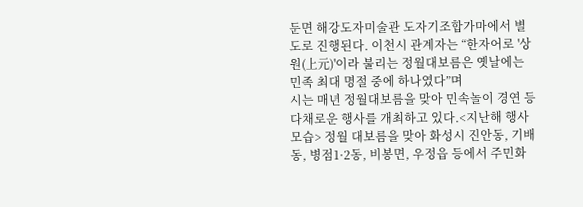둔면 해강도자미술관 도자기조합가마에서 별도로 진행된다. 이천시 관계자는 “한자어로 '상원(上元)'이라 불리는 정월대보름은 옛날에는 민족 최대 명절 중에 하나였다”며
시는 매년 정월대보름을 맞아 민속놀이 경연 등 다채로운 행사를 개최하고 있다.<지난해 행사 모습> 정월 대보름을 맞아 화성시 진안동, 기배동, 병점1·2동, 비봉면, 우정읍 등에서 주민화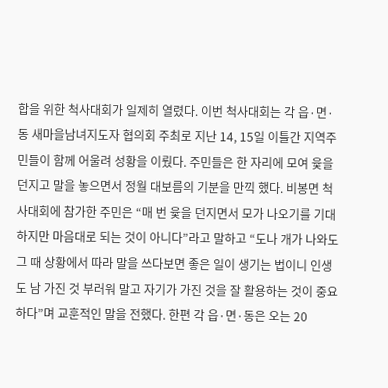합을 위한 척사대회가 일제히 열렸다. 이번 척사대회는 각 읍·면·동 새마을남녀지도자 협의회 주최로 지난 14, 15일 이틀간 지역주민들이 함께 어울려 성황을 이뤘다. 주민들은 한 자리에 모여 윷을 던지고 말을 놓으면서 정월 대보름의 기분을 만끽 했다. 비봉면 척사대회에 참가한 주민은 “매 번 윷을 던지면서 모가 나오기를 기대하지만 마음대로 되는 것이 아니다”라고 말하고 “도나 개가 나와도 그 때 상황에서 따라 말을 쓰다보면 좋은 일이 생기는 법이니 인생도 남 가진 것 부러워 말고 자기가 가진 것을 잘 활용하는 것이 중요하다”며 교훈적인 말을 전했다. 한편 각 읍·면·동은 오는 20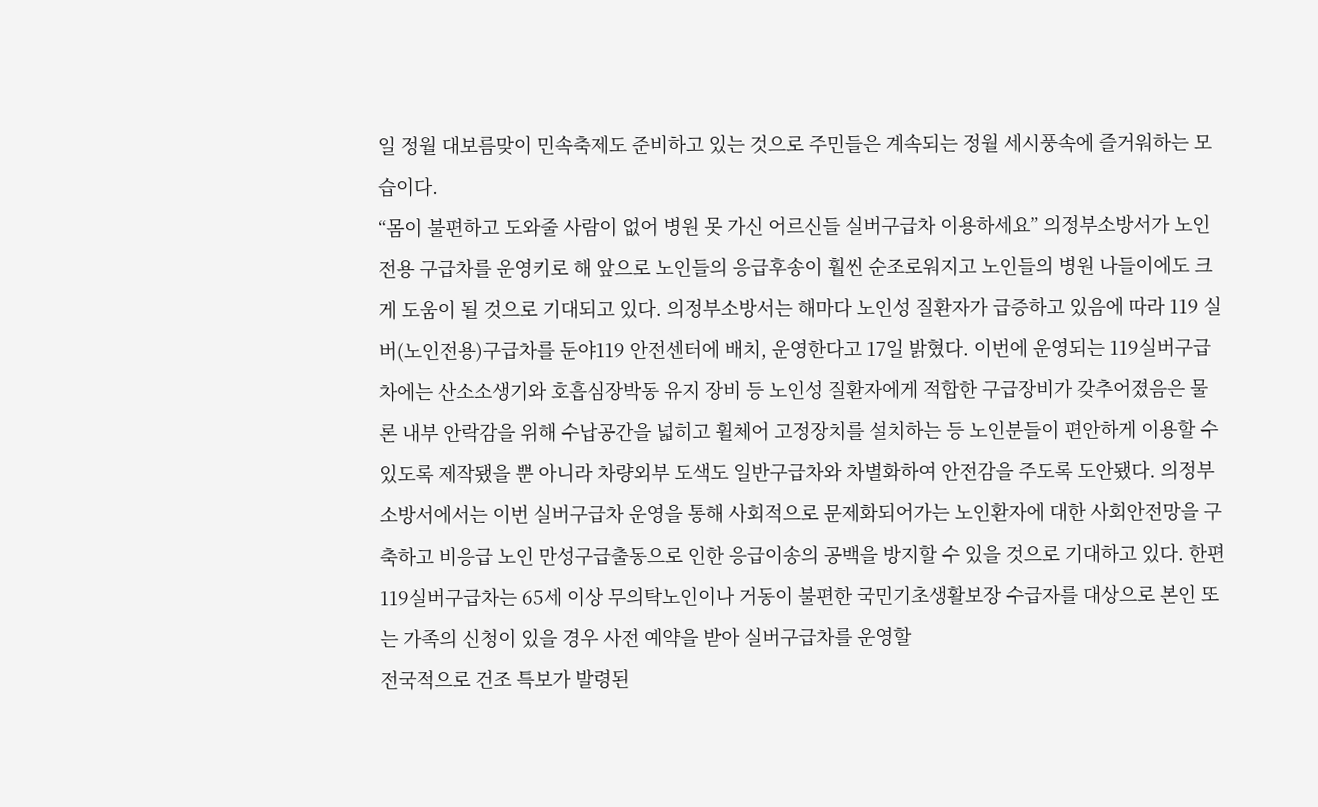일 정월 대보름맞이 민속축제도 준비하고 있는 것으로 주민들은 계속되는 정월 세시풍속에 즐거워하는 모습이다.
“몸이 불편하고 도와줄 사람이 없어 병원 못 가신 어르신들 실버구급차 이용하세요” 의정부소방서가 노인 전용 구급차를 운영키로 해 앞으로 노인들의 응급후송이 훨씬 순조로워지고 노인들의 병원 나들이에도 크게 도움이 될 것으로 기대되고 있다. 의정부소방서는 해마다 노인성 질환자가 급증하고 있음에 따라 119 실버(노인전용)구급차를 둔야119 안전센터에 배치, 운영한다고 17일 밝혔다. 이번에 운영되는 119실버구급차에는 산소소생기와 호흡심장박동 유지 장비 등 노인성 질환자에게 적합한 구급장비가 갖추어졌음은 물론 내부 안락감을 위해 수납공간을 넓히고 휠체어 고정장치를 설치하는 등 노인분들이 편안하게 이용할 수 있도록 제작됐을 뿐 아니라 차량외부 도색도 일반구급차와 차별화하여 안전감을 주도록 도안됐다. 의정부소방서에서는 이번 실버구급차 운영을 통해 사회적으로 문제화되어가는 노인환자에 대한 사회안전망을 구축하고 비응급 노인 만성구급출동으로 인한 응급이송의 공백을 방지할 수 있을 것으로 기대하고 있다. 한편 119실버구급차는 65세 이상 무의탁노인이나 거동이 불편한 국민기초생활보장 수급자를 대상으로 본인 또는 가족의 신청이 있을 경우 사전 예약을 받아 실버구급차를 운영할
전국적으로 건조 특보가 발령된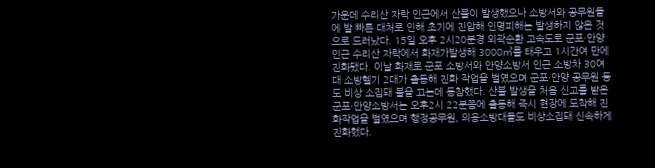가운데 수리산 자락 인근에서 산불이 발생했으나 소방서와 공무원들에 발 빠른 대처로 인해 초기에 진압해 인명피해는 발생하지 않은 것으로 드러났다. 15일 오후 2시20분경 외곽순환 고속도로 군포·안양 인근 수리산 자락에서 화재가발생해 3000㎡를 태우고 1시간여 만에 진화됐다. 이날 화재로 군포 소방서와 안양소방서 인근 소방차 30여대 소방헬기 2대가 출동해 진화 작업을 벌였으며 군포·안양 공무원 등도 비상 소집돼 불을 끄는데 동참했다. 산불 발생을 처음 신고를 받은 군포·안양소방서는 오후2시 22분쯤에 출동해 즉시 현장에 도착해 진화작업을 벌였으며 행정공무원, 의용소방대들도 비상소집돼 신속하게 진화했다.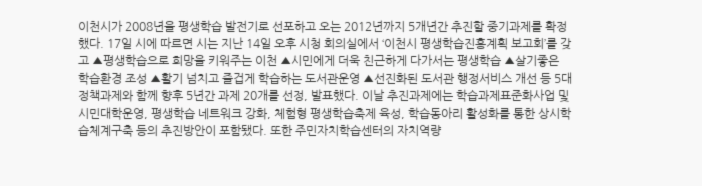이천시가 2008년을 평생학습 발전기로 선포하고 오는 2012년까지 5개년간 추진할 중기과제를 확정했다. 17일 시에 따르면 시는 지난 14일 오후 시청 회의실에서 ‘이천시 평생학습진흥계획 보고회’를 갖고 ▲평생학습으로 희망을 키워주는 이천 ▲시민에게 더욱 친근하게 다가서는 평생학습 ▲살기좋은 학습환경 조성 ▲활기 넘치고 즐겁게 학습하는 도서관운영 ▲선진화된 도서관 행정서비스 개선 등 5대 정책과제와 함께 향후 5년간 과제 20개를 선정, 발표했다. 이날 추진과제에는 학습과제표준화사업 및 시민대학운영, 평생학습 네트워크 강화, 체험형 평생학습축제 육성, 학습동아리 활성화를 통한 상시학습체계구축 등의 추진방안이 포함됐다. 또한 주민자치학습센터의 자치역량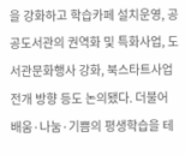을 강화하고 학습카페 설치운영, 공공도서관의 권역화 및 특화사업, 도서관문화행사 강화, 북스타트사업 전개 방향 등도 논의됐다. 더불어 배움·나눔·기쁨의 평생학습을 테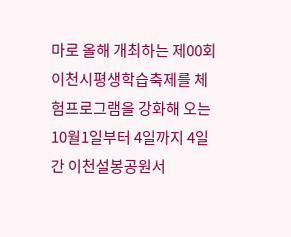마로 올해 개최하는 제00회 이천시평생학습축제를 체험프로그램을 강화해 오는 10월1일부터 4일까지 4일간 이천설봉공원서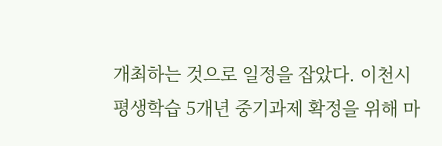개최하는 것으로 일정을 잡았다. 이천시 평생학습 5개년 중기과제 확정을 위해 마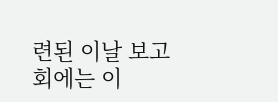련된 이날 보고회에는 이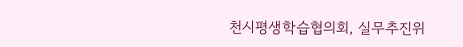천시평생학습협의회, 실무추진위